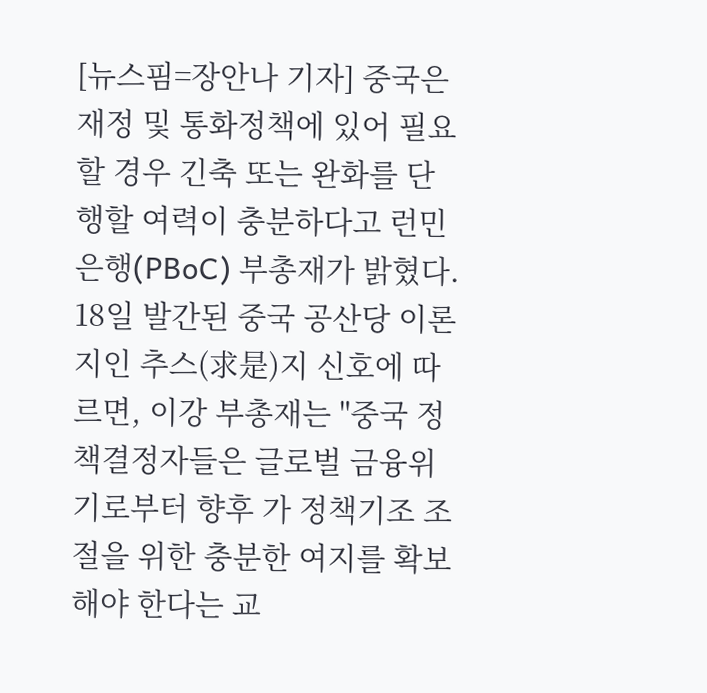[뉴스핌=장안나 기자] 중국은 재정 및 통화정책에 있어 필요할 경우 긴축 또는 완화를 단행할 여력이 충분하다고 런민은행(PBoC) 부총재가 밝혔다.
18일 발간된 중국 공산당 이론지인 추스(求是)지 신호에 따르면, 이강 부총재는 "중국 정책결정자들은 글로벌 금융위기로부터 향후 가 정책기조 조절을 위한 충분한 여지를 확보해야 한다는 교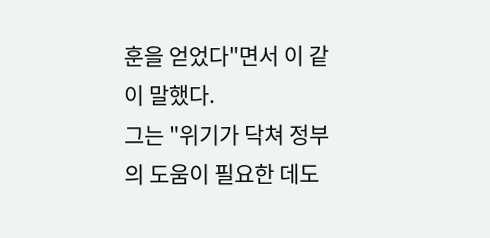훈을 얻었다"면서 이 같이 말했다.
그는 "위기가 닥쳐 정부의 도움이 필요한 데도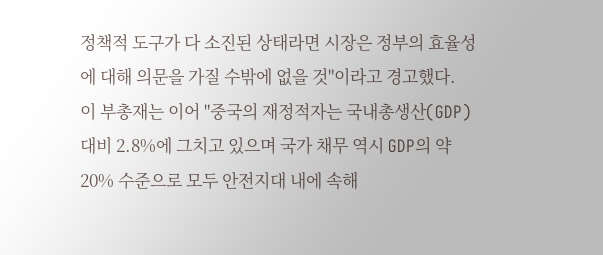정책적 도구가 다 소진된 상태라면 시장은 정부의 효율성에 대해 의문을 가질 수밖에 없을 것"이라고 경고했다.
이 부총재는 이어 "중국의 재정적자는 국내총생산(GDP) 대비 2.8%에 그치고 있으며 국가 채무 역시 GDP의 약 20% 수준으로 모두 안전지대 내에 속해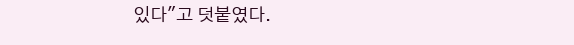있다"고 덧붙였다.